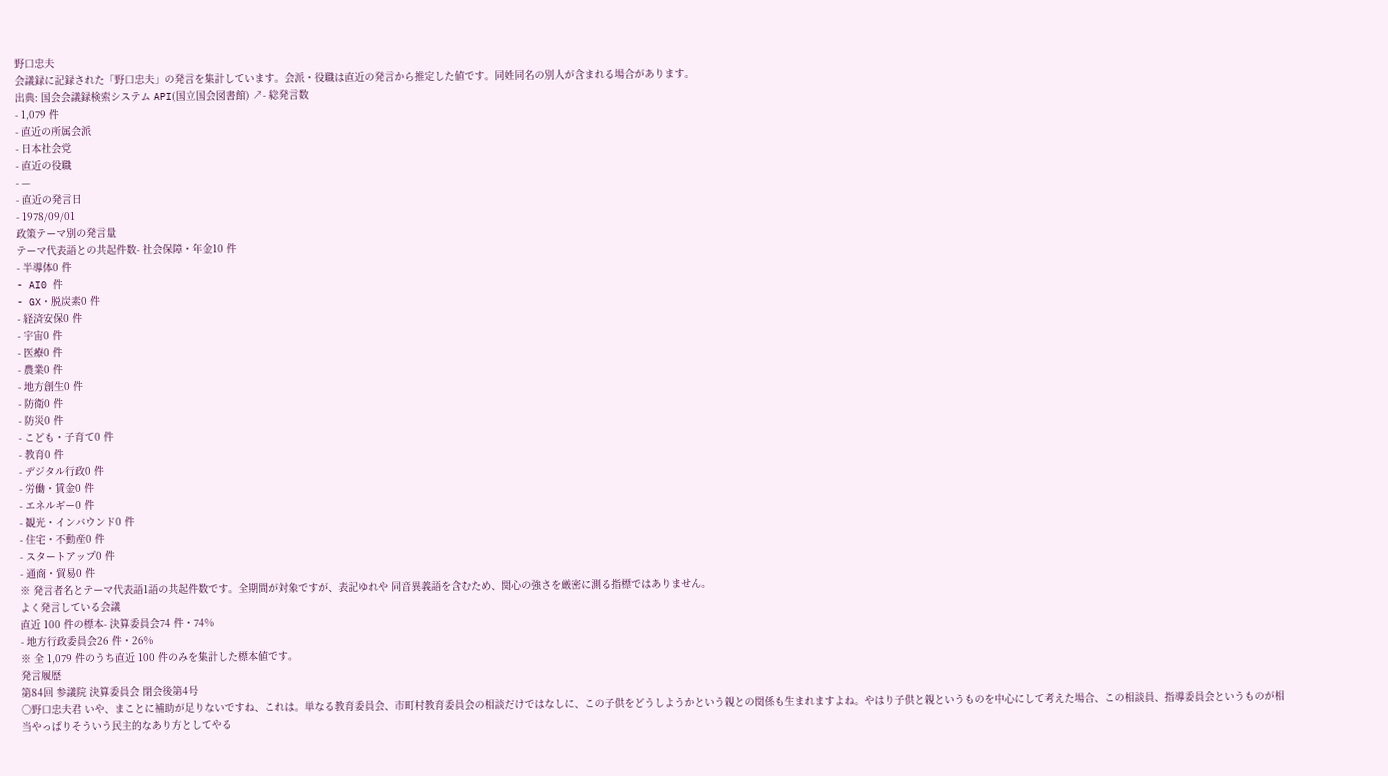野口忠夫
会議録に記録された「野口忠夫」の発言を集計しています。会派・役職は直近の発言から推定した値です。同姓同名の別人が含まれる場合があります。
出典: 国会会議録検索システム API(国立国会図書館) ↗- 総発言数
- 1,079 件
- 直近の所属会派
- 日本社会党
- 直近の役職
- —
- 直近の発言日
- 1978/09/01
政策テーマ別の発言量
テーマ代表語との共起件数- 社会保障・年金10 件
- 半導体0 件
- AI0 件
- GX・脱炭素0 件
- 経済安保0 件
- 宇宙0 件
- 医療0 件
- 農業0 件
- 地方創生0 件
- 防衛0 件
- 防災0 件
- こども・子育て0 件
- 教育0 件
- デジタル行政0 件
- 労働・賃金0 件
- エネルギー0 件
- 観光・インバウンド0 件
- 住宅・不動産0 件
- スタートアップ0 件
- 通商・貿易0 件
※ 発言者名とテーマ代表語1語の共起件数です。全期間が対象ですが、表記ゆれや 同音異義語を含むため、関心の強さを厳密に測る指標ではありません。
よく発言している会議
直近 100 件の標本- 決算委員会74 件・74%
- 地方行政委員会26 件・26%
※ 全 1,079 件のうち直近 100 件のみを集計した標本値です。
発言履歴
第84回 参議院 決算委員会 閉会後第4号
○野口忠夫君 いや、まことに補助が足りないですね、これは。単なる教育委員会、市町村教育委員会の相談だけではなしに、この子供をどうしようかという親との関係も生まれますよね。やはり子供と親というものを中心にして考えた場合、この相談員、指導委員会というものが相当やっぱりそういう民主的なあり方としてやる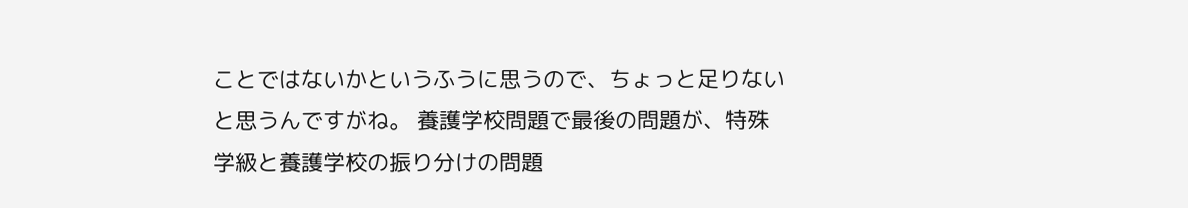ことではないかというふうに思うので、ちょっと足りないと思うんですがね。 養護学校問題で最後の問題が、特殊学級と養護学校の振り分けの問題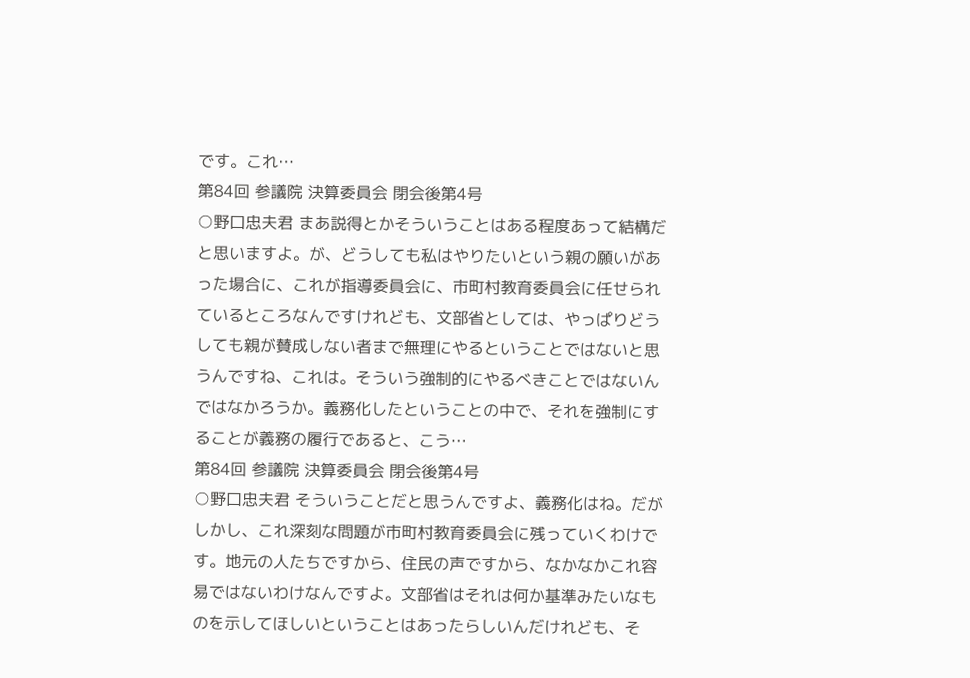です。これ…
第84回 参議院 決算委員会 閉会後第4号
○野口忠夫君 まあ説得とかそういうことはある程度あって結構だと思いますよ。が、どうしても私はやりたいという親の願いがあった場合に、これが指導委員会に、市町村教育委員会に任せられているところなんですけれども、文部省としては、やっぱりどうしても親が賛成しない者まで無理にやるということではないと思うんですね、これは。そういう強制的にやるべきことではないんではなかろうか。義務化したということの中で、それを強制にすることが義務の履行であると、こう…
第84回 参議院 決算委員会 閉会後第4号
○野口忠夫君 そういうことだと思うんですよ、義務化はね。だがしかし、これ深刻な問題が市町村教育委員会に残っていくわけです。地元の人たちですから、住民の声ですから、なかなかこれ容易ではないわけなんですよ。文部省はそれは何か基準みたいなものを示してほしいということはあったらしいんだけれども、そ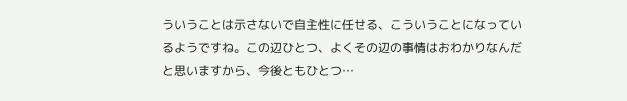ういうことは示さないで自主性に任せる、こういうことになっているようですね。この辺ひとつ、よくその辺の事情はおわかりなんだと思いますから、今後ともひとつ…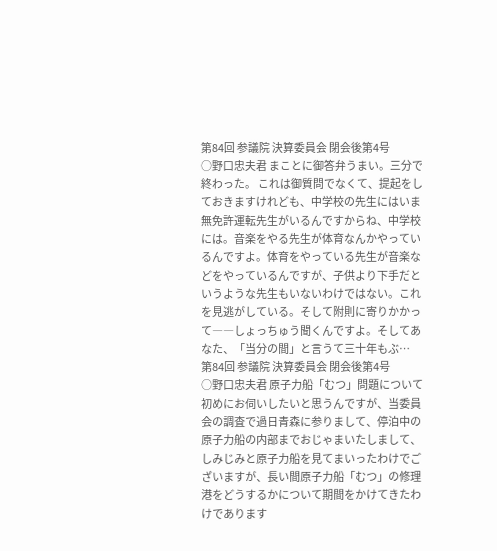第84回 参議院 決算委員会 閉会後第4号
○野口忠夫君 まことに御答弁うまい。三分で終わった。 これは御質問でなくて、提起をしておきますけれども、中学校の先生にはいま無免許運転先生がいるんですからね、中学校には。音楽をやる先生が体育なんかやっているんですよ。体育をやっている先生が音楽などをやっているんですが、子供より下手だというような先生もいないわけではない。これを見逃がしている。そして附則に寄りかかって――しょっちゅう聞くんですよ。そしてあなた、「当分の間」と言うて三十年もぶ…
第84回 参議院 決算委員会 閉会後第4号
○野口忠夫君 原子力船「むつ」問題について初めにお伺いしたいと思うんですが、当委員会の調査で過日青森に参りまして、停泊中の原子力船の内部までおじゃまいたしまして、しみじみと原子力船を見てまいったわけでございますが、長い間原子力船「むつ」の修理港をどうするかについて期間をかけてきたわけであります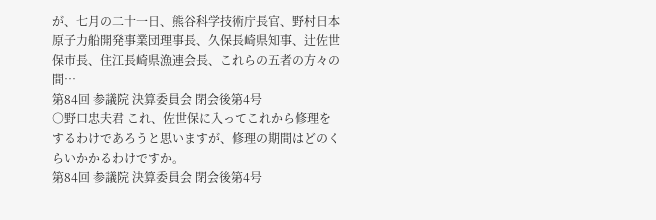が、七月の二十一日、熊谷科学技術庁長官、野村日本原子力船開発事業団理事長、久保長崎県知事、辻佐世保市長、住江長崎県漁連会長、これらの五者の方々の間…
第84回 参議院 決算委員会 閉会後第4号
○野口忠夫君 これ、佐世保に入ってこれから修理をするわけであろうと思いますが、修理の期間はどのくらいかかるわけですか。
第84回 参議院 決算委員会 閉会後第4号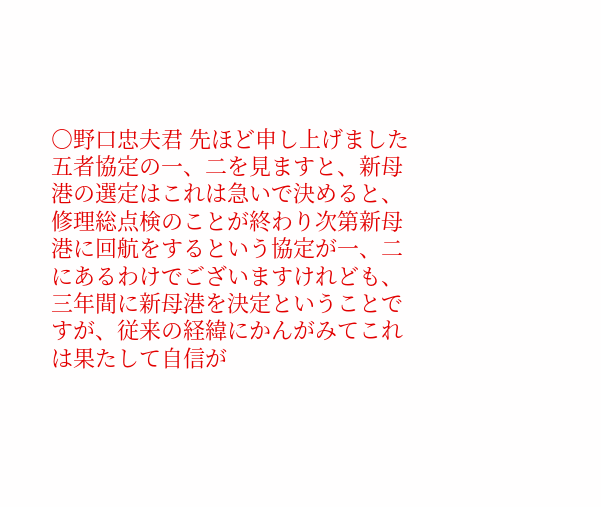○野口忠夫君 先ほど申し上げました五者協定の一、二を見ますと、新母港の選定はこれは急いで決めると、修理総点検のことが終わり次第新母港に回航をするという協定が一、二にあるわけでございますけれども、三年間に新母港を決定ということですが、従来の経緯にかんがみてこれは果たして自信が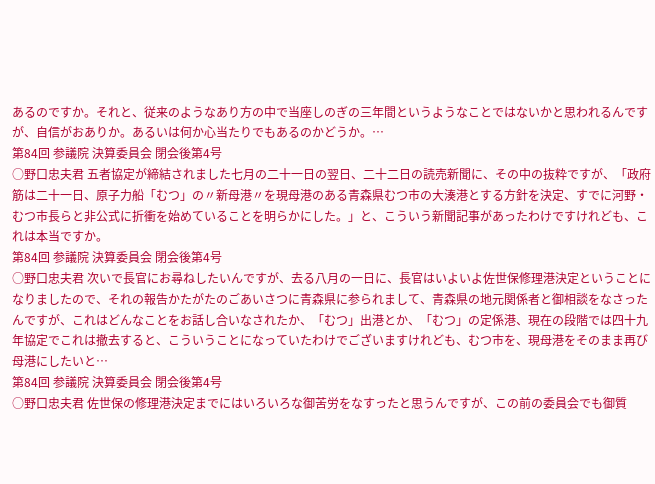あるのですか。それと、従来のようなあり方の中で当座しのぎの三年間というようなことではないかと思われるんですが、自信がおありか。あるいは何か心当たりでもあるのかどうか。…
第84回 参議院 決算委員会 閉会後第4号
○野口忠夫君 五者協定が締結されました七月の二十一日の翌日、二十二日の読売新聞に、その中の抜粋ですが、「政府筋は二十一日、原子力船「むつ」の〃新母港〃を現母港のある青森県むつ市の大湊港とする方針を決定、すでに河野・むつ市長らと非公式に折衝を始めていることを明らかにした。」と、こういう新聞記事があったわけですけれども、これは本当ですか。
第84回 参議院 決算委員会 閉会後第4号
○野口忠夫君 次いで長官にお尋ねしたいんですが、去る八月の一日に、長官はいよいよ佐世保修理港決定ということになりましたので、それの報告かたがたのごあいさつに青森県に参られまして、青森県の地元関係者と御相談をなさったんですが、これはどんなことをお話し合いなされたか、「むつ」出港とか、「むつ」の定係港、現在の段階では四十九年協定でこれは撤去すると、こういうことになっていたわけでございますけれども、むつ市を、現母港をそのまま再び母港にしたいと…
第84回 参議院 決算委員会 閉会後第4号
○野口忠夫君 佐世保の修理港決定までにはいろいろな御苦労をなすったと思うんですが、この前の委員会でも御質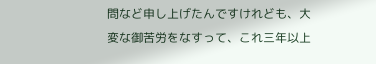問など申し上げたんですけれども、大変な御苦労をなすって、これ三年以上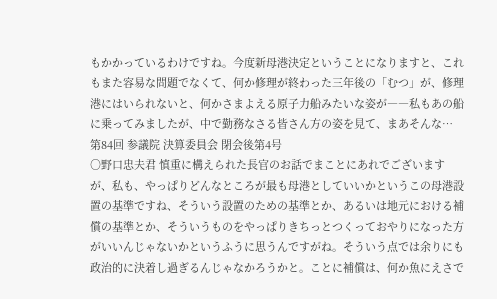もかかっているわけですね。今度新母港決定ということになりますと、これもまた容易な問題でなくて、何か修理が終わった三年後の「むつ」が、修理港にはいられないと、何かさまよえる原子力船みたいな姿が――私もあの船に乗ってみましたが、中で勤務なさる皆さん方の姿を見て、まあそんな…
第84回 参議院 決算委員会 閉会後第4号
○野口忠夫君 慎重に構えられた長官のお話でまことにあれでございますが、私も、やっぱりどんなところが最も母港としていいかというこの母港設置の基準ですね、そういう設置のための基準とか、あるいは地元における補償の基準とか、そういうものをやっぱりきちっとつくっておやりになった方がいいんじゃないかというふうに思うんですがね。そういう点では余りにも政治的に決着し過ぎるんじゃなかろうかと。ことに補償は、何か魚にえさで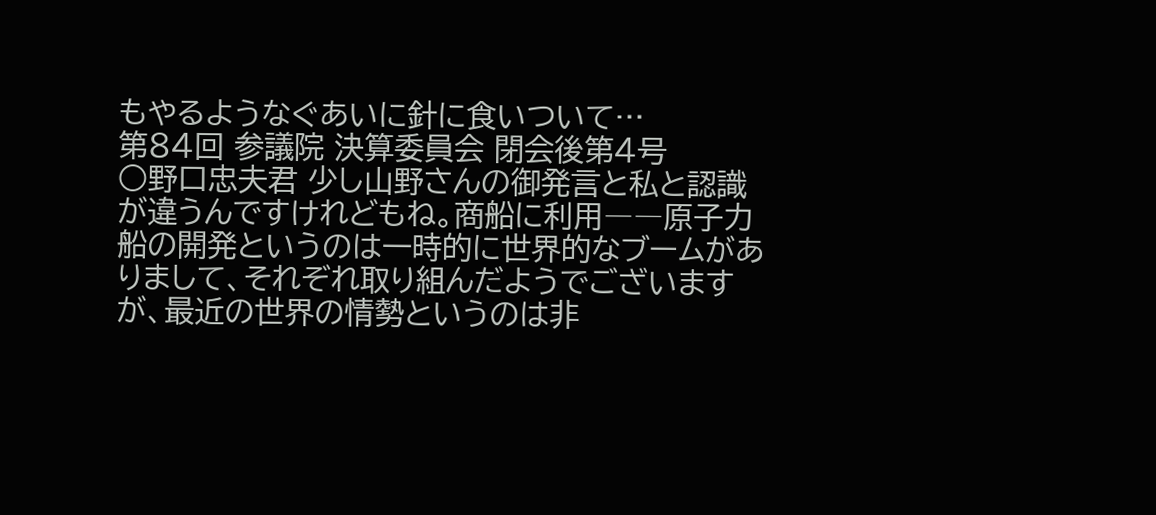もやるようなぐあいに針に食いついて…
第84回 参議院 決算委員会 閉会後第4号
○野口忠夫君 少し山野さんの御発言と私と認識が違うんですけれどもね。商船に利用――原子力船の開発というのは一時的に世界的なブームがありまして、それぞれ取り組んだようでございますが、最近の世界の情勢というのは非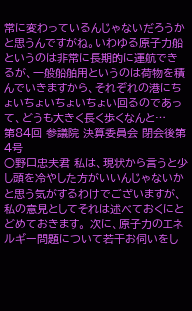常に変わっているんじゃないだろうかと思うんですがね。いわゆる原子力船というのは非常に長期的に運航できるが、一般船舶用というのは荷物を積んでいきますから、それぞれの港にちょいちょいちょいちょい回るのであって、どうも大きく長く歩くなんと…
第84回 参議院 決算委員会 閉会後第4号
○野口忠夫君 私は、現状から言うと少し頭を冷やした方がいいんじゃないかと思う気がするわけでございますが、私の意見としてそれは述べておくにとどめておきます。 次に、原子力のエネルギー問題について若干お伺いをし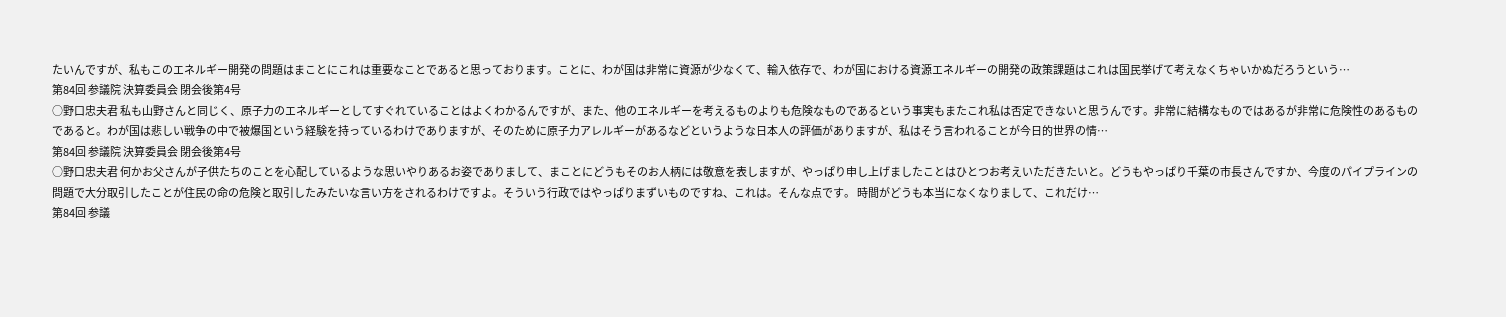たいんですが、私もこのエネルギー開発の問題はまことにこれは重要なことであると思っております。ことに、わが国は非常に資源が少なくて、輸入依存で、わが国における資源エネルギーの開発の政策課題はこれは国民挙げて考えなくちゃいかぬだろうという…
第84回 参議院 決算委員会 閉会後第4号
○野口忠夫君 私も山野さんと同じく、原子力のエネルギーとしてすぐれていることはよくわかるんですが、また、他のエネルギーを考えるものよりも危険なものであるという事実もまたこれ私は否定できないと思うんです。非常に結構なものではあるが非常に危険性のあるものであると。わが国は悲しい戦争の中で被爆国という経験を持っているわけでありますが、そのために原子力アレルギーがあるなどというような日本人の評価がありますが、私はそう言われることが今日的世界の情…
第84回 参議院 決算委員会 閉会後第4号
○野口忠夫君 何かお父さんが子供たちのことを心配しているような思いやりあるお姿でありまして、まことにどうもそのお人柄には敬意を表しますが、やっぱり申し上げましたことはひとつお考えいただきたいと。どうもやっぱり千葉の市長さんですか、今度のパイプラインの問題で大分取引したことが住民の命の危険と取引したみたいな言い方をされるわけですよ。そういう行政ではやっぱりまずいものですね、これは。そんな点です。 時間がどうも本当になくなりまして、これだけ…
第84回 参議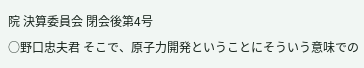院 決算委員会 閉会後第4号
○野口忠夫君 そこで、原子力開発ということにそういう意味での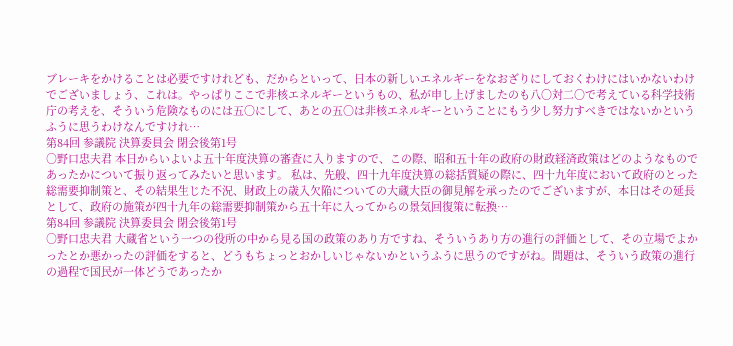ブレーキをかけることは必要ですけれども、だからといって、日本の新しいエネルギーをなおざりにしておくわけにはいかないわけでございましょう、これは。やっぱりここで非核エネルギーというもの、私が申し上げましたのも八〇対二〇で考えている科学技術庁の考えを、そういう危険なものには五〇にして、あとの五〇は非核エネルギーということにもう少し努力すべきではないかというふうに思うわけなんですけれ…
第84回 参議院 決算委員会 閉会後第1号
○野口忠夫君 本日からいよいよ五十年度決算の審査に入りますので、この際、昭和五十年の政府の財政経済政策はどのようなものであったかについて振り返ってみたいと思います。 私は、先般、四十九年度決算の総括質疑の際に、四十九年度において政府のとった総需要抑制策と、その結果生じた不況、財政上の歳入欠陥についての大蔵大臣の御見解を承ったのでございますが、本日はその延長として、政府の施策が四十九年の総需要抑制策から五十年に入ってからの景気回復策に転換…
第84回 参議院 決算委員会 閉会後第1号
○野口忠夫君 大蔵省という一つの役所の中から見る国の政策のあり方ですね、そういうあり方の進行の評価として、その立場でよかったとか悪かったの評価をすると、どうもちょっとおかしいじゃないかというふうに思うのですがね。問題は、そういう政策の進行の過程で国民が一体どうであったか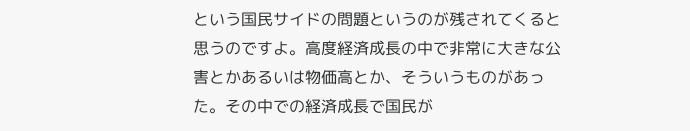という国民サイドの問題というのが残されてくると思うのですよ。高度経済成長の中で非常に大きな公害とかあるいは物価高とか、そういうものがあった。その中での経済成長で国民が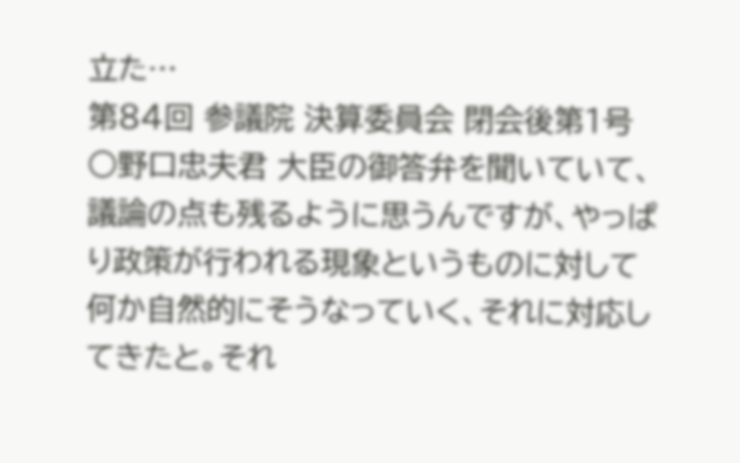立た…
第84回 参議院 決算委員会 閉会後第1号
○野口忠夫君 大臣の御答弁を聞いていて、議論の点も残るように思うんですが、やっぱり政策が行われる現象というものに対して何か自然的にそうなっていく、それに対応してきたと。それ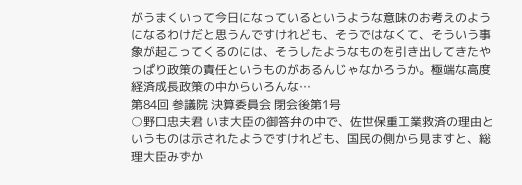がうまくいって今日になっているというような意味のお考えのようになるわけだと思うんですけれども、そうではなくて、そういう事象が起こってくるのには、そうしたようなものを引き出してきたやっぱり政策の責任というものがあるんじゃなかろうか。極端な高度経済成長政策の中からいろんな…
第84回 参議院 決算委員会 閉会後第1号
○野口忠夫君 いま大臣の御答弁の中で、佐世保重工業救済の理由というものは示されたようですけれども、国民の側から見ますと、総理大臣みずか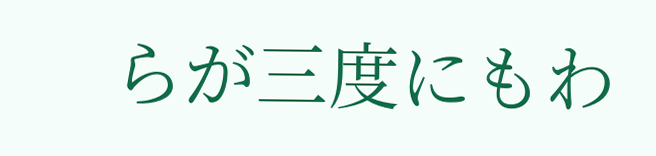らが三度にもわ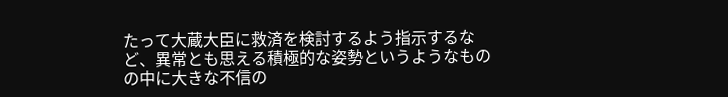たって大蔵大臣に救済を検討するよう指示するなど、異常とも思える積極的な姿勢というようなものの中に大きな不信の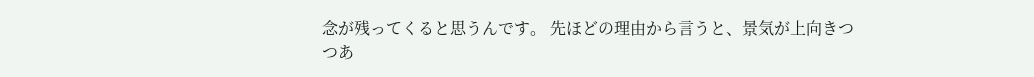念が残ってくると思うんです。 先ほどの理由から言うと、景気が上向きつつあ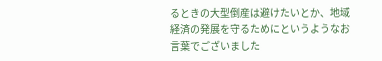るときの大型倒産は避けたいとか、地域経済の発展を守るためにというようなお言葉でございました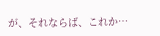が、それならば、これか…